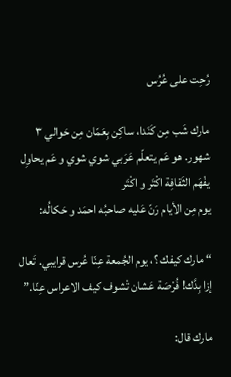رُحِت على عُرُس

مارك شَب مِن كَنَدا، ساكِن بِعَمّان مِن حَوالي ٣ شهور. هو عَم يتعلّم عَرَبي شوي شوي و عَم يحاوِل يفْهَم الثَقافِة اكْتَر و اكْتَر
يوم مِن الأيام رَنّ عَليه صاحبُه احمَد و حَكالُه:

“ مارك كيفك ؟، يوم الجُمعة عِنّا عُرس قرايبي. تَعال إزا بِدَّك! فُرْصَة عَشان تْشوف كيف الاعراس عِنّا.”

مارك قال: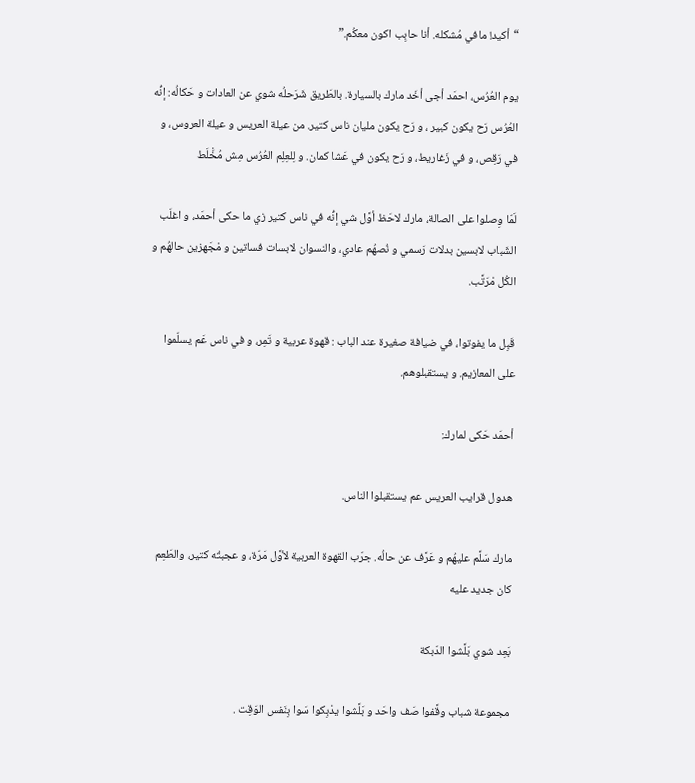“أكيد! مافي مُشكله. أنا حابِب اكون معكُم.”

يوم العُرُس، احمَد أجى أخَد مارك بالسيارة. بالطَريق شَرَحلُه شوي عن العادات و حَكالُه: إنُّه العُرُس رَح يكون كبير ، و رَح يكون مليان ناس كتير. من عيلة العريس و عيلة العروس، و في رَقِص، و في زَغاريط، و رَح يكون في عَشا كمان. و لِلعِلِم العُرُس مِش مُخَْلَط

لَمّا وِصلوا على الصالة، مارك لاحَظ أوَّل شي إنُّه في ناس كتير زي ما حكى أحمَد، و اغلَب الشَباب لابسين بدلات رَسمي و نُصهُم عادي، والنسوان لابسات فساتين و مْجَهزين حالهُم و الكُل مْرَتَّب.

قَبِل ما يفوتوا، في ضيافة صغيرة عند الباب : قهوة عربية و تَمِر، و في ناس عَم يسلّموا على المعازيم. و يستقبلوهم.

أحمَد حَكى لمارك:

هدول قرايب العريس عم يستقبلوا الناس.

مارك سَلَّم عليهُم و عَرَّف عن حالُه. جرّب القهوة العربية لأوَّل مَرّة، و عجبتُه كتير، والطَعِم كان جديد عليه

بَعِد شوي بَلَّشوا الدّبكة

مجموعة شباب وقَّفوا صَف واحَد و بَلَّشوا يدْبِكوا سَوا بِنَفس الوَقِت .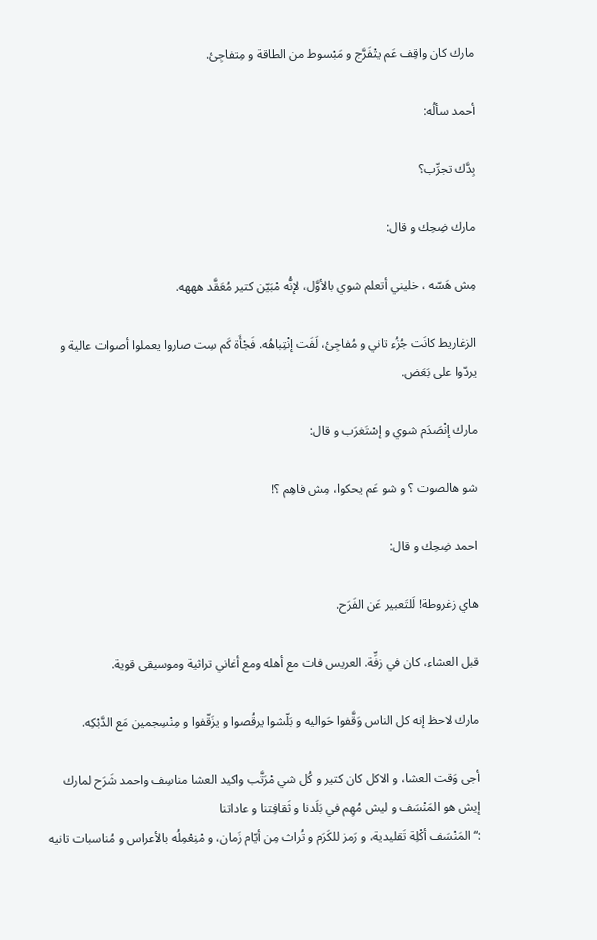مارك كان واقِف عَم يتْفَرَّج و مَبْسوط من الطاقة و مِتفاجِئ.

أحمد سألُه:

بِدَّك تجرِّب؟

مارك ضِحِك و قال:

مِش هَسّه ، خليني أتعلم شوي بالأوَّل، لإنُّه مْبَيّن كتير مُعَقَّد هههه.

الزغاريط كانَت جُزُء تاني و مُفاجِئ، لَفَت إنْتِباهُه. فَجْأَة كَم سِت صاروا يعملوا أصوات عالية و يردّوا على بَعَض.

مارك إنْصَدَم شوي و إسْتَغرَب و قال:

شو هالصوت ؟ و شو عَم يحكوا، مِش فاهِم ؟!

احمد ضِحِك و قال:

هاي زغروطة! لَلتَعبير عَن الفَرَح.

قبل العشاء، كان في زفِّة. العريس فات مع أهله ومع أغاني تراثية وموسيقى قوية.

مارك لاحظ إنه كل الناس وَقَّفوا حَواليه و بَلّشوا يرقُصوا و يزَقّفوا و مِنْسِجمين مَع الدَّبْكِه.

أجى وَقت العشا، و الاكل كان كتير و كُل شي مْرَتَّب واكيد العشا مناسِف واحمد شَرَح لمارك إيش هو المَنْسَف و ليش مُهِم في بَلَدنا و ثَقافِتنا و عاداتنا
:“المَنْسَف أكْلِة تَقليدية، و رَمز للكَرَم و تُراث مِن أيّام زَمان، و مْنِعْمِلُه بالأعراس و مُناسبات تانيه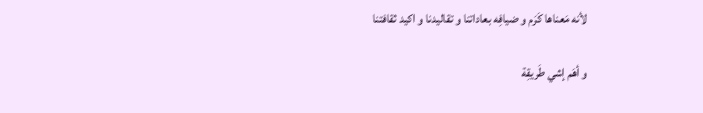لأنه مَعناها كَرَم و ضيافِه بعاداتنا و تقاليدنا و اكيد ثقافتنا

و أهَم إشي طَريقِة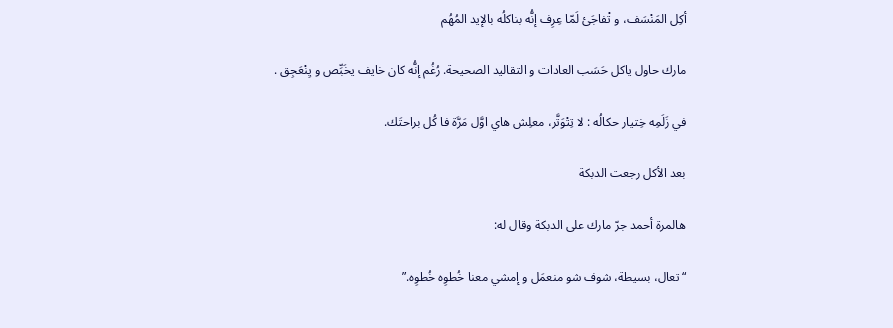أكِل المَنْسَف، و تْفاجَئ لَمّا عِرِف إنُّه بناكلُه بالإيد المُهُم

مارك حاول ياكل حَسَب العادات و التقاليد الصحيحة. رُغُم إنُّه كان خايف يخَبِّص و يِنْعَجِق .

في زَلَمِه خِتيار حكالُه : لا تِتْوَتَّر، معلِش هاي اوَّل مَرَّة فا كُل براحتَك.

بعد الأكل رجعت الدبكة

هالمرة أحمد جرّ مارك على الدبكة وقال له:

“تعال، بسيطة، شوف شو منعمَل و إمشي معنا خُطوِه خُطوِه.”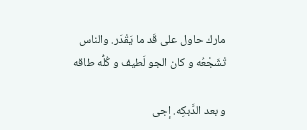مارك حاول على قَد ما يَقْدَر. والناس تْشَجْعُه و كان الجو لَطيف و كُلُّه طاقه

و بعد الدَّبكِه. إجى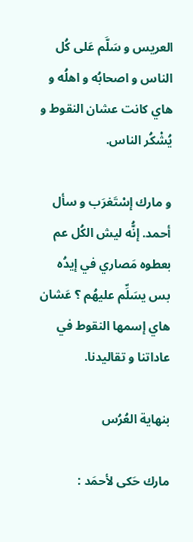العريس و سَلَّم عَلى كُل الناس و اصحابُه و اهلُه و هاي كانت عشان النقوط و يُشْكُر الناس.

و مارك إسْتَغرَب و سأل أحمد. إنُّه ليش الكُل عم بعطوه مَصاري في إيدُه بس يسَلِّم عليهُم ؟ عَشان هاي إسمها النقوط في عاداتنا و تقاليدنا.

بنهاية العُرُس

مارك حَكى لأحمَد :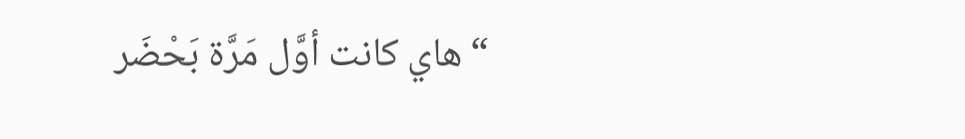“هاي كانت أوَّل مَرَّة بَحْضَر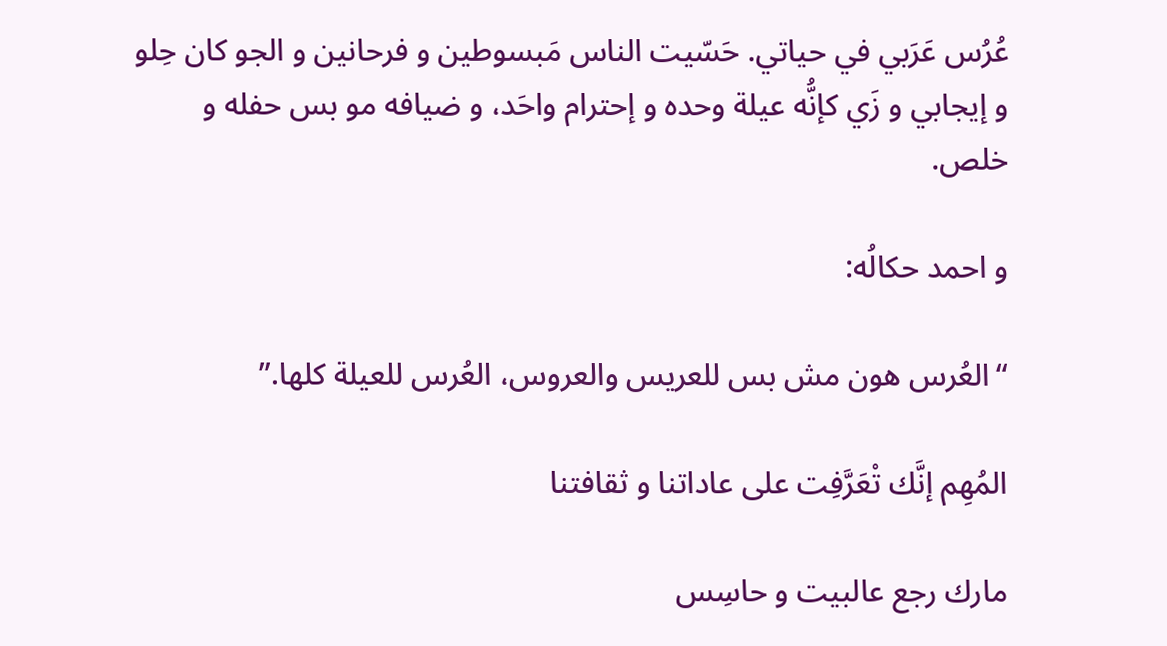عُرُس عَرَبي في حياتي. حَسّيت الناس مَبسوطين و فرحانين و الجو كان حِلو و إيجابي و زَي كإنُّه عيلة وحده و إحترام واحَد، و ضيافه مو بس حفله و خلص.

و احمد حكالُه:

“العُرس هون مش بس للعريس والعروس، العُرس للعيلة كلها.”

المُهِم إنَّك تْعَرَّفِت على عاداتنا و ثقافتنا

مارك رجع عالبيت و حاسِس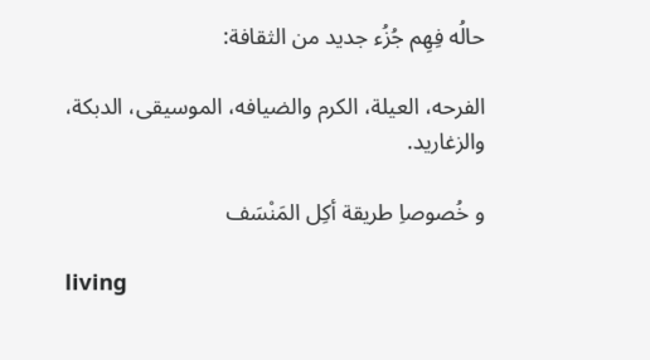حالُه فِهِم جُزُء جديد من الثقافة:

الفرحه، العيلة، الكرم والضيافه، الموسيقى، الدبكة، والزغاريد.

و خُصوصاِ طريقة أكِل المَنْسَف

living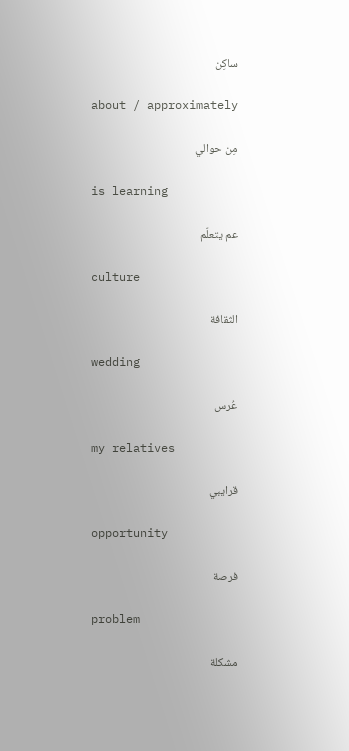ساكِن

about / approximately

مِن حوالي

is learning

عم يتعلّم

culture

الثقافة

wedding

عُرس

my relatives

قرايبي

opportunity

فرصة

problem

مشكلة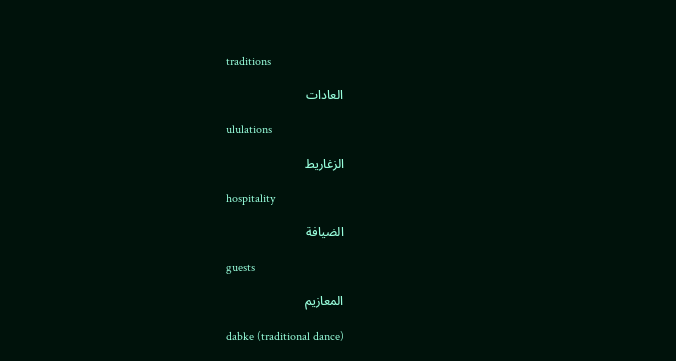traditions

العادات

ululations

الزغاريط

hospitality

الضيافة

guests

المعازيم

dabke (traditional dance)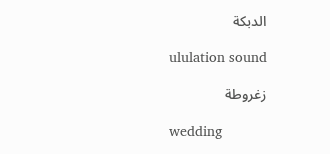الدبكة

ululation sound

زغروطة

wedding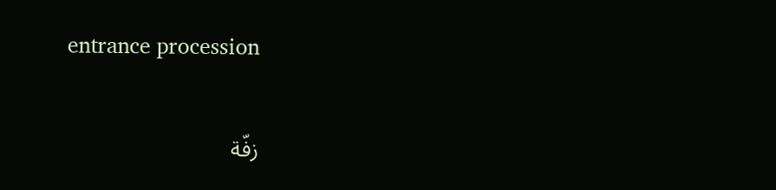entrance procession

زفّة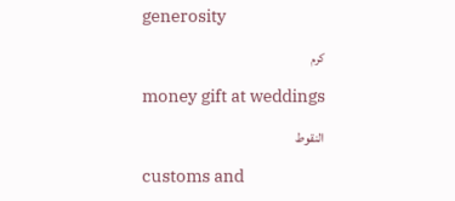generosity

كرم

money gift at weddings

النقوط

customs and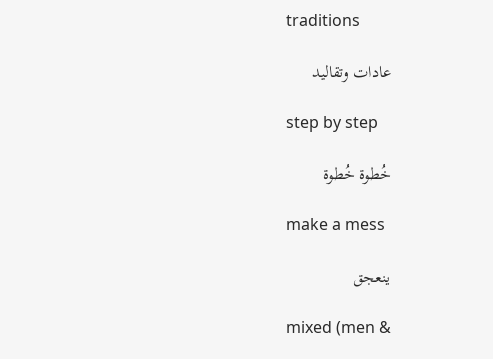traditions

عادات وتقاليد

step by step

خُطوة خُطوة

make a mess

ينعجق

mixed (men &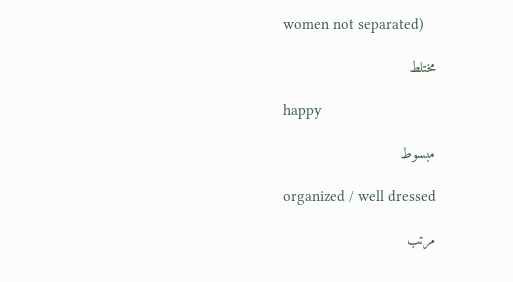women not separated)

مختلط

happy

مبسوط

organized / well dressed

مرتب